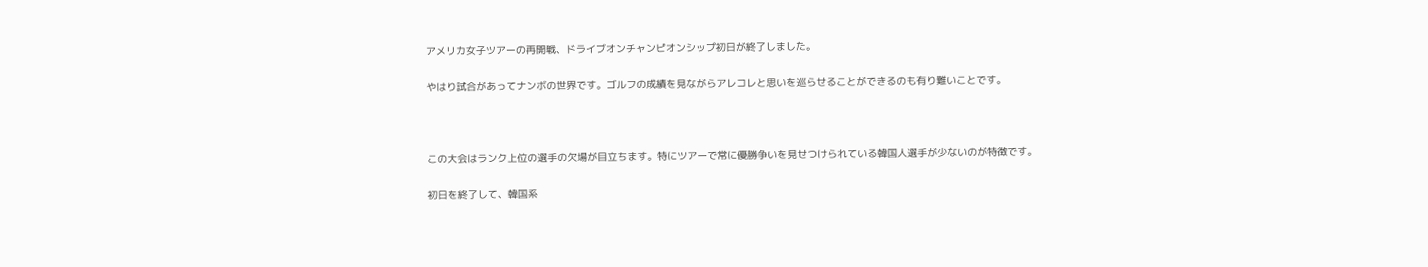アメリカ女子ツアーの再開戦、ドライブオンチャンピオンシップ初日が終了しました。

やはり試合があってナンボの世界です。ゴルフの成績を見ながらアレコレと思いを巡らせることができるのも有り難いことです。



この大会はランク上位の選手の欠場が目立ちます。特にツアーで常に優勝争いを見せつけられている韓国人選手が少ないのが特徴です。

初日を終了して、韓国系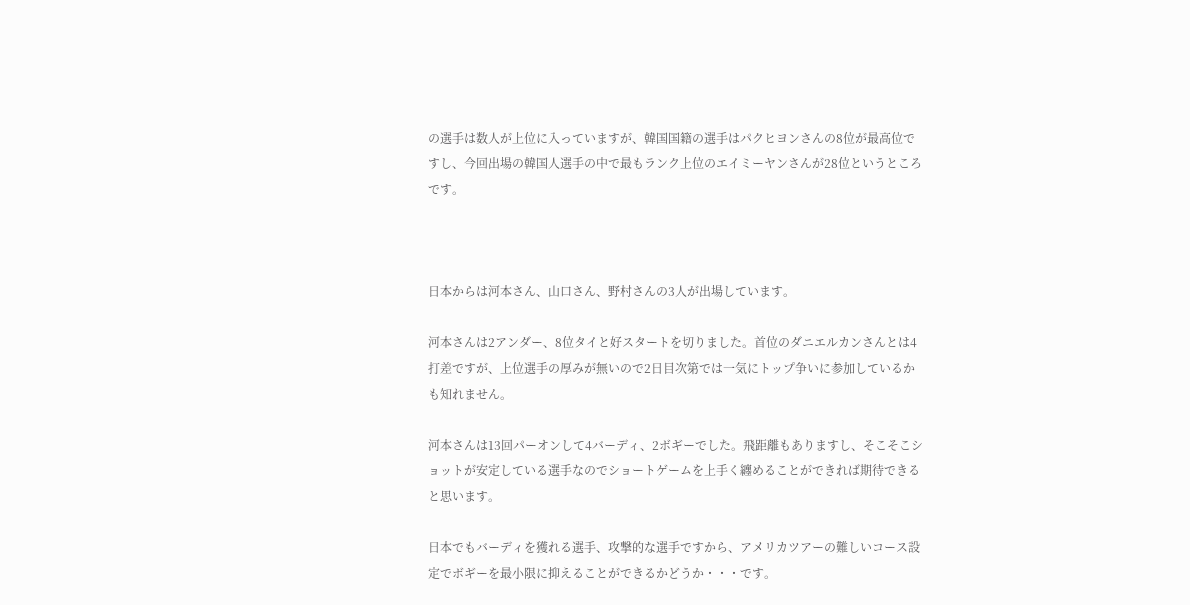の選手は数人が上位に入っていますが、韓国国籍の選手はパクヒヨンさんの8位が最高位ですし、今回出場の韓国人選手の中で最もランク上位のエイミーヤンさんが28位というところです。



日本からは河本さん、山口さん、野村さんの3人が出場しています。

河本さんは2アンダー、8位タイと好スタートを切りました。首位のダニエルカンさんとは4打差ですが、上位選手の厚みが無いので2日目次第では一気にトップ争いに参加しているかも知れません。

河本さんは13回パーオンして4バーディ、2ボギーでした。飛距離もありますし、そこそこショットが安定している選手なのでショートゲームを上手く纏めることができれば期待できると思います。

日本でもバーディを獲れる選手、攻撃的な選手ですから、アメリカツアーの難しいコース設定でボギーを最小限に抑えることができるかどうか・・・です。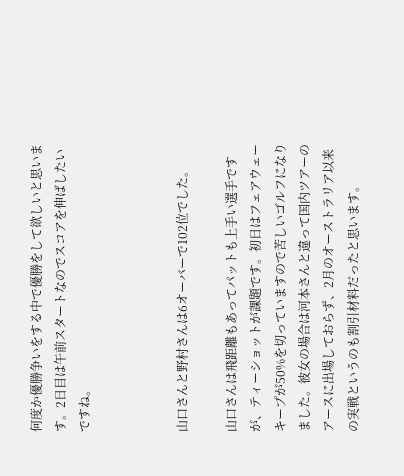何度か優勝争いをする中で優勝をして欲しいと思います。2日目は午前スタートなのでスコアを伸ばしたいですね。



山口さんと野村さんは6オーバーで102位でした。

山口さんは飛距離もあってパットも上手い選手ですが、ティーショットが課題です。初日はフェアウェーキープが50%を切っていますので苦しいゴルフになりました。彼女の場合は河本さんと違って国内ツアーのアースに出場しておらず、2月のオーストラリア以来の実戦というのも割引材料だったと思います。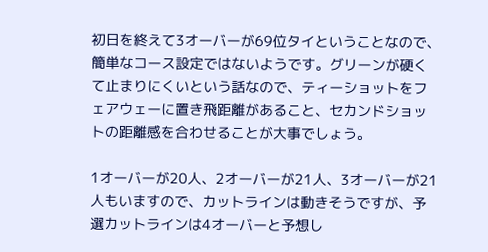初日を終えて3オーバーが69位タイということなので、簡単なコース設定ではないようです。グリーンが硬くて止まりにくいという話なので、ティーショットをフェアウェーに置き飛距離があること、セカンドショットの距離感を合わせることが大事でしょう。

1オーバーが20人、2オーバーが21人、3オーバーが21人もいますので、カットラインは動きそうですが、予選カットラインは4オーバーと予想し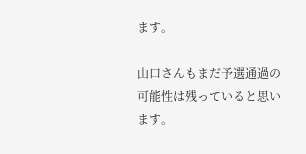ます。

山口さんもまだ予選通過の可能性は残っていると思います。